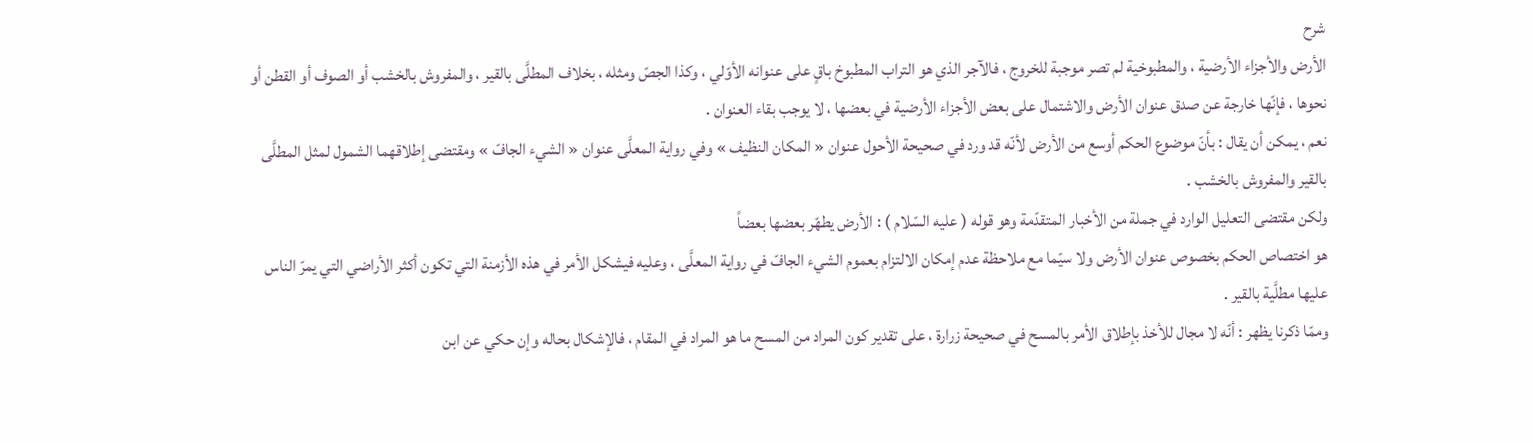شرح
الأرض والأجزاء الأرضية ، والمطبوخية لم تصر موجبة للخروج ، فالآجر الذي هو التراب المطبوخ باقٍ على عنوانه الأوّلي ، وكذا الجصّ ومثله ، بخلاف المطلَّى بالقير ، والمفروش بالخشب أو الصوف أو القطن أو نحوها ، فإنّها خارجة عن صدق عنوان الأرض والاشتمال على بعض الأجزاء الأرضية في بعضها ، لا يوجب بقاء العنوان .
نعم ، يمكن أن يقال : بأنّ موضوع الحكم أوسع من الأرض لأنّه قد ورد في صحيحة الأحول عنوان « المكان النظيف » وفي رواية المعلَّى عنوان « الشيء الجافّ » ومقتضى إطلاقهما الشمول لمثل المطلَّى بالقير والمفروش بالخشب .
ولكن مقتضى التعليل الوارد في جملة من الأخبار المتقدّمة وهو قوله ( عليه السّلام ) : الأرض يطهّر بعضها بعضاً
هو اختصاص الحكم بخصوص عنوان الأرض ولا سيّما مع ملاحظة عدم إمكان الالتزام بعموم الشيء الجافّ في رواية المعلَّى ، وعليه فيشكل الأمر في هذه الأزمنة التي تكون أكثر الأراضي التي يمرّ الناس عليها مطلَّية بالقير .
وممّا ذكرنا يظهر : أنّه لا مجال للأخذ بإطلاق الأمر بالمسح في صحيحة زرارة ، على تقدير كون المراد من المسح ما هو المراد في المقام ، فالإشكال بحاله وإن حكي عن ابن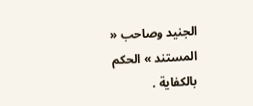الجنيد وصاحب « المستند » الحكم بالكفاية .